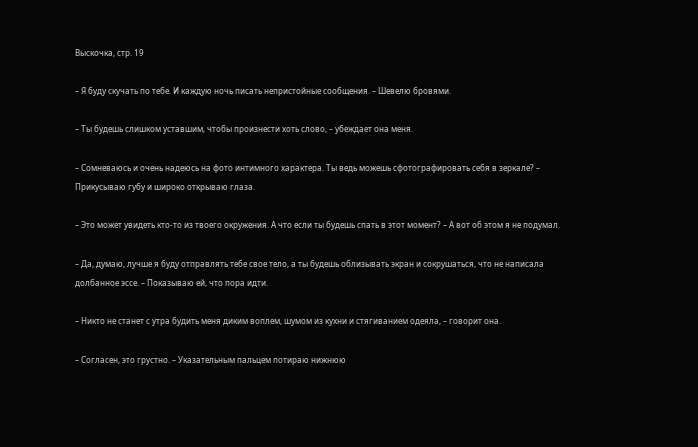Выскочка, стр. 19

– Я буду скучать по тебе. И каждую ночь писать непристойные сообщения. – Шевелю бровями.

– Ты будешь слишком уставшим, чтобы произнести хоть слово, – убеждает она меня.

– Сомневаюсь и очень надеюсь на фото интимного характера. Ты ведь можешь сфотографировать себя в зеркале? – Прикусываю губу и широко открываю глаза.

– Это может увидеть кто-то из твоего окружения. А что если ты будешь спать в этот момент? – А вот об этом я не подумал.

– Да, думаю, лучше я буду отправлять тебе свое тело, а ты будешь облизывать экран и сокрушаться, что не написала долбанное эссе. – Показываю ей, что пора идти.

– Никто не станет с утра будить меня диким воплем, шумом из кухни и стягиванием одеяла, – говорит она.

– Согласен, это грустно. – Указательным пальцем потираю нижнюю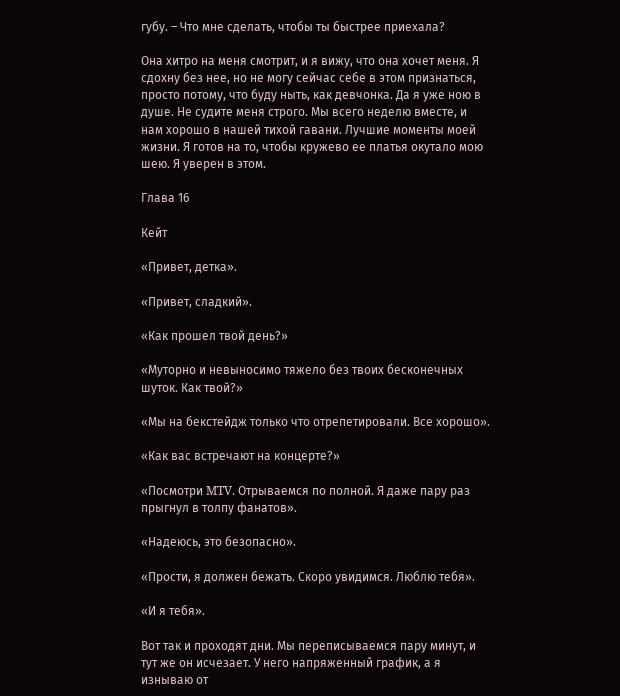губу. – Что мне сделать, чтобы ты быстрее приехала?

Она хитро на меня смотрит, и я вижу, что она хочет меня. Я сдохну без нее, но не могу сейчас себе в этом признаться, просто потому, что буду ныть, как девчонка. Да я уже ною в душе. Не судите меня строго. Мы всего неделю вместе, и нам хорошо в нашей тихой гавани. Лучшие моменты моей жизни. Я готов на то, чтобы кружево ее платья окутало мою шею. Я уверен в этом.

Глава 16

Кейт

«Привет, детка».

«Привет, сладкий».

«Как прошел твой день?»

«Муторно и невыносимо тяжело без твоих бесконечных шуток. Как твой?»

«Мы на бекстейдж только что отрепетировали. Все хорошо».

«Как вас встречают на концерте?»

«Посмотри MTV. Отрываемся по полной. Я даже пару раз прыгнул в толпу фанатов».

«Надеюсь, это безопасно».

«Прости, я должен бежать. Скоро увидимся. Люблю тебя».

«И я тебя».

Вот так и проходят дни. Мы переписываемся пару минут, и тут же он исчезает. У него напряженный график, а я изнываю от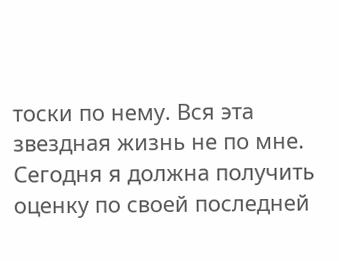тоски по нему. Вся эта звездная жизнь не по мне. Сегодня я должна получить оценку по своей последней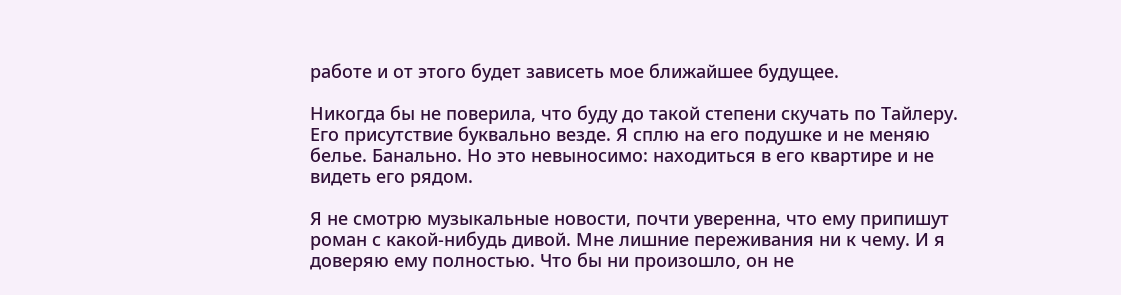работе и от этого будет зависеть мое ближайшее будущее.

Никогда бы не поверила, что буду до такой степени скучать по Тайлеру. Его присутствие буквально везде. Я сплю на его подушке и не меняю белье. Банально. Но это невыносимо: находиться в его квартире и не видеть его рядом.

Я не смотрю музыкальные новости, почти уверенна, что ему припишут роман с какой-нибудь дивой. Мне лишние переживания ни к чему. И я доверяю ему полностью. Что бы ни произошло, он не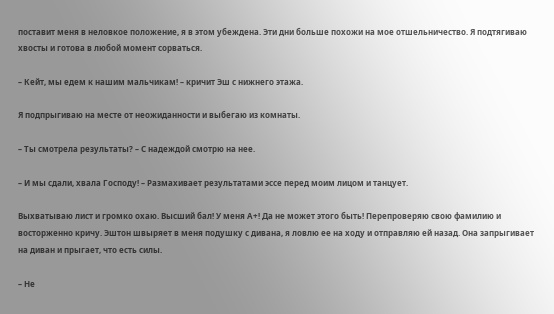поставит меня в неловкое положение, я в этом убеждена. Эти дни больше похожи на мое отшельничество. Я подтягиваю хвосты и готова в любой момент сорваться.

– Кейт, мы едем к нашим мальчикам! – кричит Эш с нижнего этажа.

Я подпрыгиваю на месте от неожиданности и выбегаю из комнаты.

– Ты смотрела результаты? – С надеждой смотрю на нее.

– И мы сдали, хвала Господу! – Размахивает результатами эссе перед моим лицом и танцует.

Выхватываю лист и громко охаю. Высший бал! У меня А+! Да не может этого быть! Перепроверяю свою фамилию и восторженно кричу. Эштон швыряет в меня подушку с дивана, я ловлю ее на ходу и отправляю ей назад. Она запрыгивает на диван и прыгает, что есть силы.

– Не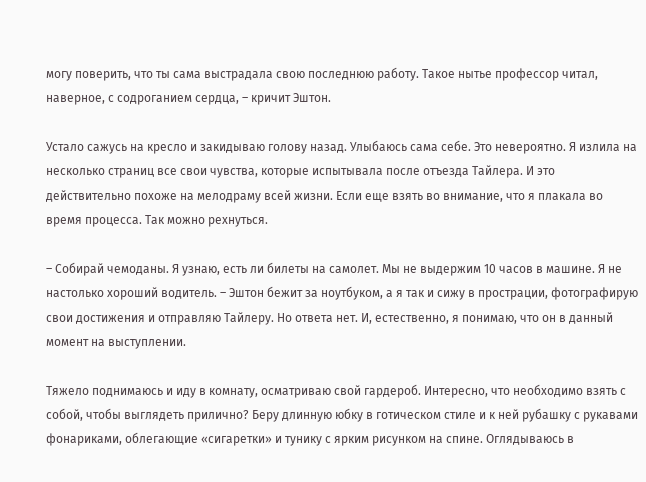могу поверить, что ты сама выстрадала свою последнюю работу. Такое нытье профессор читал, наверное, с содроганием сердца, – кричит Эштон.

Устало сажусь на кресло и закидываю голову назад. Улыбаюсь сама себе. Это невероятно. Я излила на несколько страниц все свои чувства, которые испытывала после отъезда Тайлера. И это действительно похоже на мелодраму всей жизни. Если еще взять во внимание, что я плакала во время процесса. Так можно рехнуться.

– Собирай чемоданы. Я узнаю, есть ли билеты на самолет. Мы не выдержим 10 часов в машине. Я не настолько хороший водитель. – Эштон бежит за ноутбуком, а я так и сижу в прострации, фотографирую свои достижения и отправляю Тайлеру. Но ответа нет. И, естественно, я понимаю, что он в данный момент на выступлении.

Тяжело поднимаюсь и иду в комнату, осматриваю свой гардероб. Интересно, что необходимо взять с собой, чтобы выглядеть прилично? Беру длинную юбку в готическом стиле и к ней рубашку с рукавами фонариками, облегающие «сигаретки» и тунику с ярким рисунком на спине. Оглядываюсь в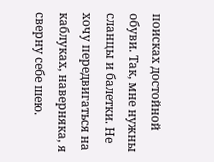поисках достойной обуви. Так, мне нужны сланцы и балетки. Не хочу передвигаться на каблуках, наверняка, я сверну себе шею.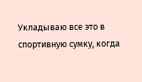Укладываю все это в спортивную сумку, когда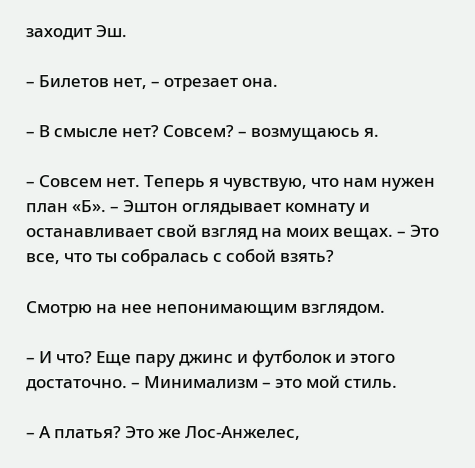заходит Эш.

– Билетов нет, – отрезает она.

– В смысле нет? Совсем? – возмущаюсь я.

– Совсем нет. Теперь я чувствую, что нам нужен план «Б». – Эштон оглядывает комнату и останавливает свой взгляд на моих вещах. – Это все, что ты собралась с собой взять?

Смотрю на нее непонимающим взглядом.

– И что? Еще пару джинс и футболок и этого достаточно. – Минимализм – это мой стиль.

– А платья? Это же Лос-Анжелес,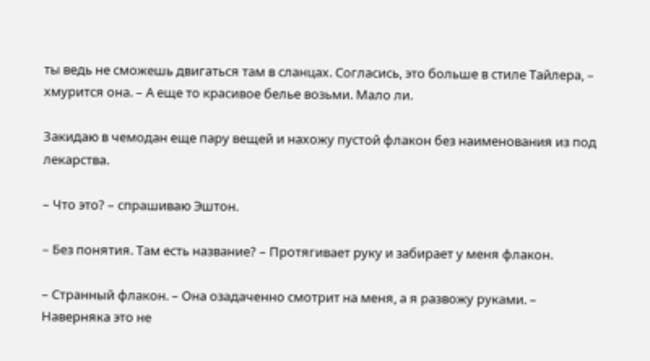ты ведь не сможешь двигаться там в сланцах. Согласись, это больше в стиле Тайлера, – хмурится она. – А еще то красивое белье возьми. Мало ли.

Закидаю в чемодан еще пару вещей и нахожу пустой флакон без наименования из под лекарства.

– Что это? – спрашиваю Эштон.

– Без понятия. Там есть название? – Протягивает руку и забирает у меня флакон.

– Странный флакон. – Она озадаченно смотрит на меня, а я развожу руками. – Наверняка это не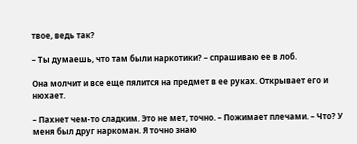твое, ведь так?

– Ты думаешь, что там были наркотики? – спрашиваю ее в лоб.

Она молчит и все еще пялится на предмет в ее руках. Открывает его и нюхает.

– Пахнет чем-то сладким. Это не мет, точно. – Пожимает плечами. – Что? У меня был друг наркоман. Я точно знаю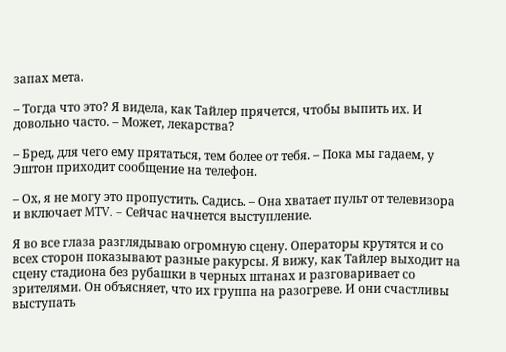запах мета.

– Тогда что это? Я видела, как Тайлер прячется, чтобы выпить их. И довольно часто. – Может, лекарства?

– Бред, для чего ему прятаться, тем более от тебя. – Пока мы гадаем, у Эштон приходит сообщение на телефон.

– Ох, я не могу это пропустить. Садись. – Она хватает пульт от телевизора и включает MTV. – Сейчас начнется выступление.

Я во все глаза разглядываю огромную сцену. Операторы крутятся и со всех сторон показывают разные ракурсы. Я вижу, как Тайлер выходит на сцену стадиона без рубашки в черных штанах и разговаривает со зрителями. Он объясняет, что их группа на разогреве. И они счастливы выступать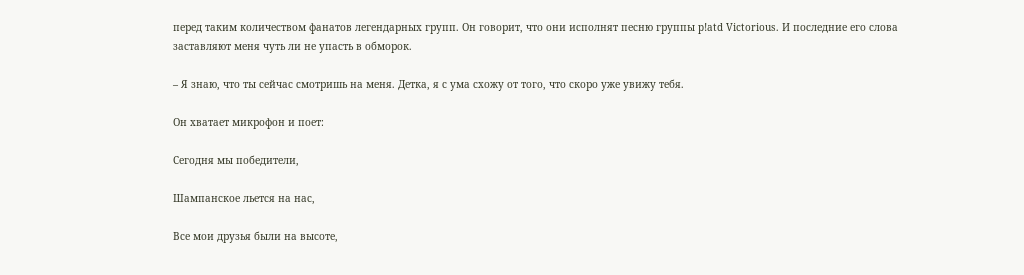перед таким количеством фанатов легендарных групп. Он говорит, что они исполнят песню группы p!atd Victorious. И последние его слова заставляют меня чуть ли не упасть в обморок.

– Я знаю, что ты сейчас смотришь на меня. Детка, я с ума схожу от того, что скоро уже увижу тебя.

Он хватает микрофон и поет:

Сегодня мы победители,

Шампанское льется на нас,

Все мои друзья были на высоте,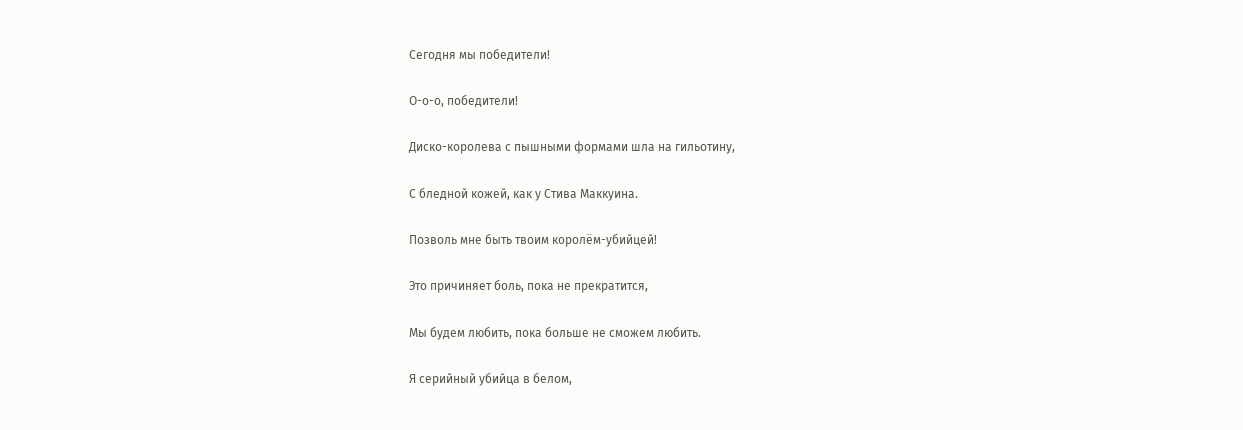Сегодня мы победители!

О-о-о, победители!

Диско-королева с пышными формами шла на гильотину,

С бледной кожей, как у Стива Маккуина.

Позволь мне быть твоим королём-убийцей!

Это причиняет боль, пока не прекратится,

Мы будем любить, пока больше не сможем любить.

Я серийный убийца в белом,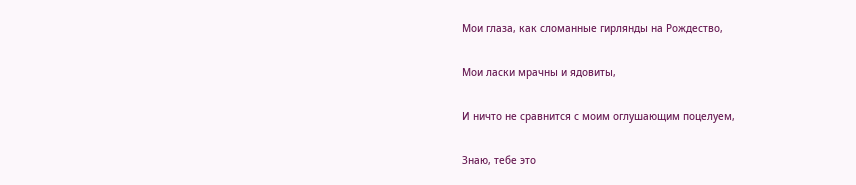Мои глаза, как сломанные гирлянды на Рождество,

Мои ласки мрачны и ядовиты,

И ничто не сравнится с моим оглушающим поцелуем,

Знаю, тебе это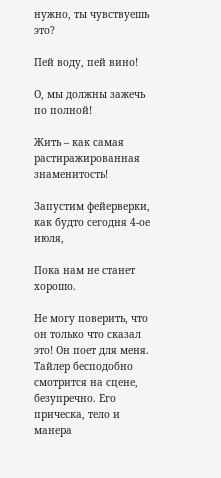нужно, ты чувствуешь это?

Пей воду, пей вино!

О, мы должны зажечь по полной!

Жить – как самая растиражированная знаменитость!

Запустим фейерверки, как будто сегодня 4-ое июля,

Пока нам не станет хорошо.

Не могу поверить, что он только что сказал это! Он поет для меня. Тайлер бесподобно смотрится на сцене, безупречно. Его прическа, тело и манера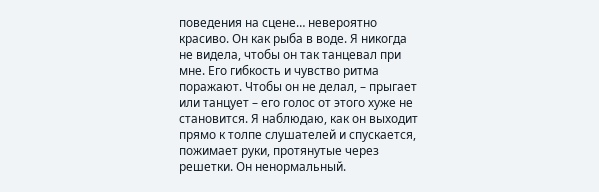поведения на сцене… невероятно красиво. Он как рыба в воде. Я никогда не видела, чтобы он так танцевал при мне. Его гибкость и чувство ритма поражают. Чтобы он не делал, – прыгает или танцует – его голос от этого хуже не становится. Я наблюдаю, как он выходит прямо к толпе слушателей и спускается, пожимает руки, протянутые через решетки. Он ненормальный.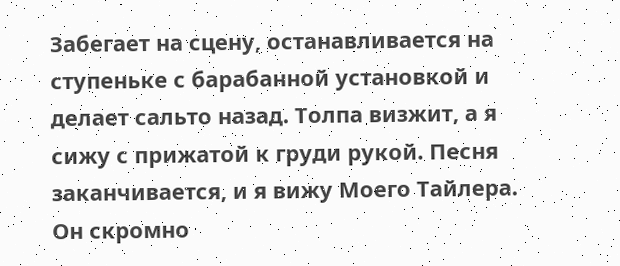Забегает на сцену, останавливается на ступеньке с барабанной установкой и делает сальто назад. Толпа визжит, а я сижу с прижатой к груди рукой. Песня заканчивается, и я вижу Моего Тайлера. Он скромно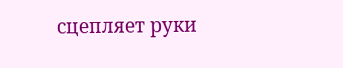сцепляет руки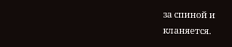за спиной и кланяется.